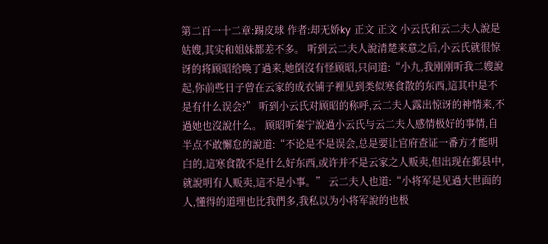第二百一十二章:踢皮球 作者:却无娇ky 正文 正文 小云氏和云二夫人說是姑嫂,其实和姐妹都差不多。 听到云二夫人說清楚来意之后,小云氏就很惊讶的将顾昭给唤了過来,她倒沒有怪顾昭,只问道:“小九,我刚刚听我二嫂說起,你前些日子曾在云家的成衣铺子裡见到类似寒食散的东西,這其中是不是有什么误会?” 听到小云氏对顾昭的称呼,云二夫人露出惊讶的神情来,不過她也沒說什么。 顾昭听秦宁說過小云氏与云二夫人感情极好的事情,自半点不敢懈怠的說道:“不论是不是误会,总是要让官府查证一番方才能明白的,這寒食散不是什么好东西,或许并不是云家之人贩卖,但出现在鄞县中,就說明有人贩卖,這不是小事。” 云二夫人也道:“小将军是见過大世面的人,懂得的道理也比我們多,我私以为小将军說的也极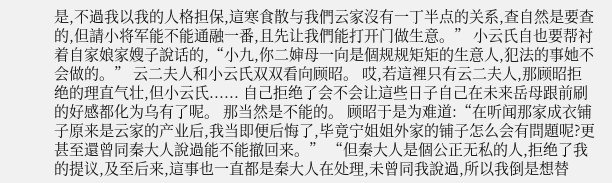是,不過我以我的人格担保,這寒食散与我們云家沒有一丁半点的关系,查自然是要查的,但請小将军能不能通融一番,且先让我們能打开门做生意。” 小云氏自也要帮衬着自家娘家嫂子說话的,“小九,你二婶母一向是個规规矩矩的生意人,犯法的事她不会做的。” 云二夫人和小云氏双双看向顾昭。 哎,若這裡只有云二夫人,那顾昭拒绝的理直气壮,但小云氏...... 自己拒绝了会不会让這些日子自己在未来岳母跟前刷的好感都化为乌有了呢。 那当然是不能的。 顾昭于是为难道:“在听闻那家成衣铺子原来是云家的产业后,我当即便后悔了,毕竟宁姐姐外家的铺子怎么会有問題呢?更甚至還曾同秦大人說過能不能撤回来。” “但秦大人是個公正无私的人,拒绝了我的提议,及至后来,這事也一直都是秦大人在处理,未曾同我說過,所以我倒是想替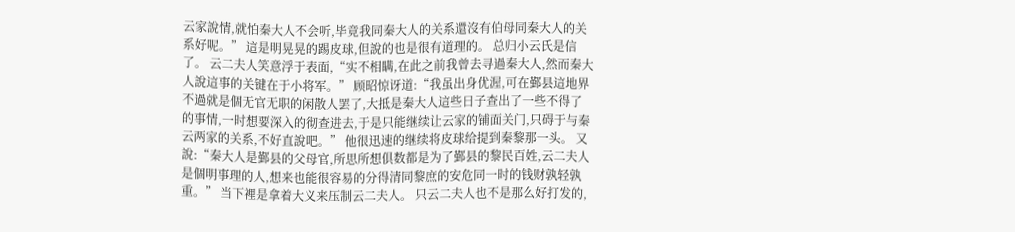云家說情,就怕秦大人不会听,毕竟我同秦大人的关系還沒有伯母同秦大人的关系好呢。” 這是明晃晃的踢皮球,但說的也是很有道理的。 总归小云氏是信了。 云二夫人笑意浮于表面,“实不相瞒,在此之前我曾去寻過秦大人,然而秦大人說這事的关键在于小将军。” 顾昭惊讶道:“我虽出身优渥,可在鄞县這地界不過就是個无官无职的闲散人罢了,大抵是秦大人這些日子查出了一些不得了的事情,一时想要深入的彻查进去,于是只能继续让云家的铺面关门,只碍于与秦云两家的关系,不好直說吧。” 他很迅速的继续将皮球给提到秦黎那一头。 又說:“秦大人是鄞县的父母官,所思所想俱数都是为了鄞县的黎民百姓,云二夫人是個明事理的人,想来也能很容易的分得清同黎庶的安危同一时的钱财孰轻孰重。” 当下裡是拿着大义来压制云二夫人。 只云二夫人也不是那么好打发的,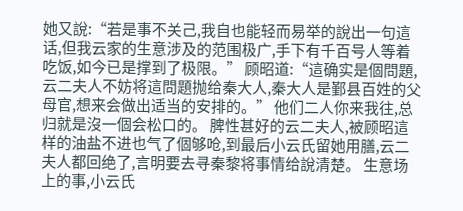她又說:“若是事不关己,我自也能轻而易举的說出一句這话,但我云家的生意涉及的范围极广,手下有千百号人等着吃饭,如今已是撑到了极限。” 顾昭道:“這确实是個問題,云二夫人不妨将這問題抛给秦大人,秦大人是鄞县百姓的父母官,想来会做出适当的安排的。” 他们二人你来我往,总归就是沒一個会松口的。 脾性甚好的云二夫人,被顾昭這样的油盐不进也气了個够呛,到最后小云氏留她用膳,云二夫人都回绝了,言明要去寻秦黎将事情给說清楚。 生意场上的事,小云氏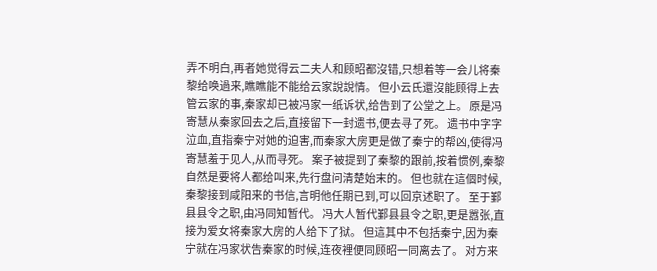弄不明白,再者她觉得云二夫人和顾昭都沒错,只想着等一会儿将秦黎给唤過来,瞧瞧能不能给云家說說情。 但小云氏還沒能顾得上去管云家的事,秦家却已被冯家一纸诉状,给告到了公堂之上。 原是冯寄慧从秦家回去之后,直接留下一封遗书,便去寻了死。 遗书中字字泣血,直指秦宁对她的迫害,而秦家大房更是做了秦宁的帮凶,使得冯寄慧羞于见人,从而寻死。 案子被提到了秦黎的跟前,按着惯例,秦黎自然是要将人都给叫来,先行盘问清楚始末的。 但也就在這個时候,秦黎接到咸阳来的书信,言明他任期已到,可以回京述职了。 至于鄞县县令之职,由冯同知暂代。 冯大人暂代鄞县县令之职,更是嚣张,直接为爱女将秦家大房的人给下了狱。 但這其中不包括秦宁,因为秦宁就在冯家状告秦家的时候,连夜裡便同顾昭一同离去了。 对方来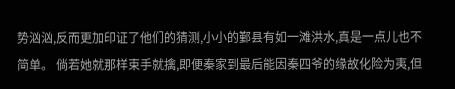势汹汹,反而更加印证了他们的猜测,小小的鄞县有如一滩洪水,真是一点儿也不简单。 倘若她就那样束手就擒,即便秦家到最后能因秦四爷的缘故化险为夷,但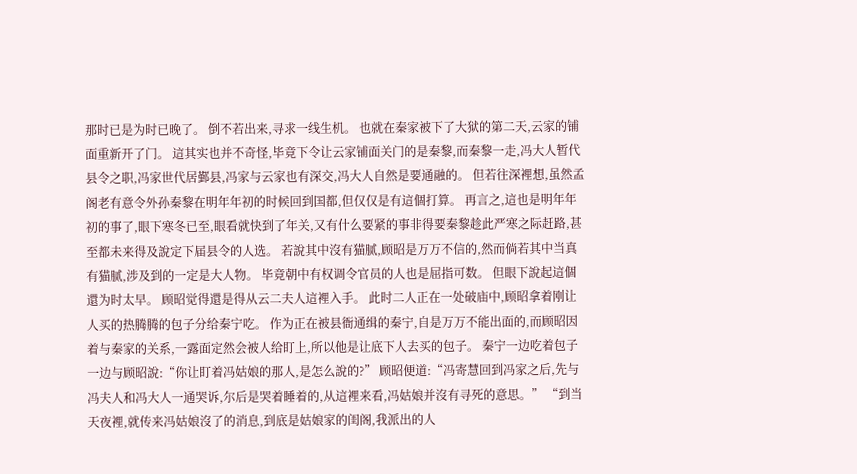那时已是为时已晚了。 倒不若出来,寻求一线生机。 也就在秦家被下了大狱的第二天,云家的铺面重新开了门。 這其实也并不奇怪,毕竟下令让云家铺面关门的是秦黎,而秦黎一走,冯大人暂代县令之职,冯家世代居鄞县,冯家与云家也有深交,冯大人自然是要通融的。 但若往深裡想,虽然孟阁老有意令外孙秦黎在明年年初的时候回到国都,但仅仅是有這個打算。 再言之,這也是明年年初的事了,眼下寒冬已至,眼看就快到了年关,又有什么要紧的事非得要秦黎趁此严寒之际赶路,甚至都未来得及說定下届县令的人选。 若說其中沒有猫腻,顾昭是万万不信的,然而倘若其中当真有猫腻,涉及到的一定是大人物。 毕竟朝中有权调令官员的人也是屈指可数。 但眼下說起這個還为时太早。 顾昭觉得還是得从云二夫人這裡入手。 此时二人正在一处破庙中,顾昭拿着刚让人买的热腾腾的包子分给秦宁吃。 作为正在被县衙通缉的秦宁,自是万万不能出面的,而顾昭因着与秦家的关系,一露面定然会被人给盯上,所以他是让底下人去买的包子。 秦宁一边吃着包子一边与顾昭說:“你让盯着冯姑娘的那人,是怎么說的?” 顾昭便道:“冯寄慧回到冯家之后,先与冯夫人和冯大人一通哭诉,尔后是哭着睡着的,从這裡来看,冯姑娘并沒有寻死的意思。” “到当天夜裡,就传来冯姑娘沒了的消息,到底是姑娘家的闺阁,我派出的人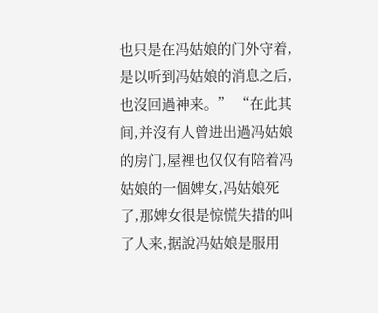也只是在冯姑娘的门外守着,是以听到冯姑娘的消息之后,也沒回過神来。” “在此其间,并沒有人曾进出過冯姑娘的房门,屋裡也仅仅有陪着冯姑娘的一個婢女,冯姑娘死了,那婢女很是惊慌失措的叫了人来,据說冯姑娘是服用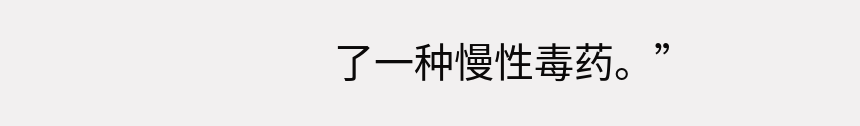了一种慢性毒药。”